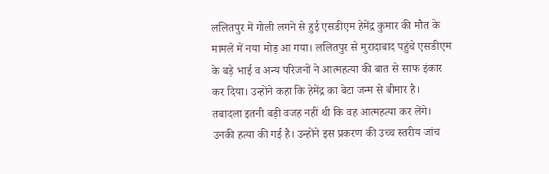ललितपुर में गोली लगने से हुई एसडीएम हेमेंद्र कुमार की मौत के मामले में नया मोड़ आ गया। ललितपुर से मुरादाबाद पहुंचे एसडीएम के बड़े भाई व अन्य परिजनों ने आत्महत्या की बात से साफ इंकार कर दिया। उन्होंने कहा कि हेमेंद्र का बेटा जन्म से बीमार है। तबादला इतनी बड़ी वजह नहीं थी कि वह आत्महत्या कर लेंगे। उनकी हत्या की गई है। उन्होंने इस प्रकरण की उच्च स्तरीय जांच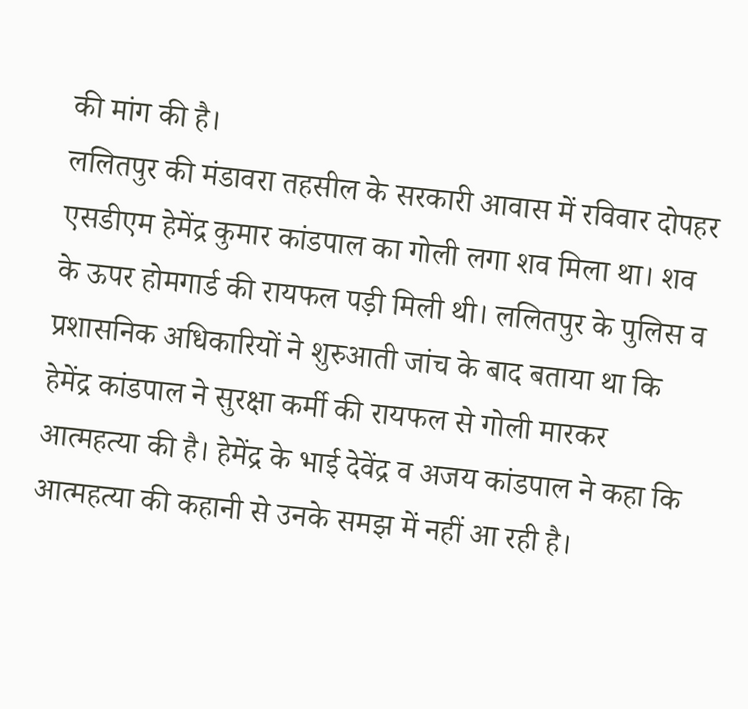की मांग की है।
ललितपुर की मंडावरा तहसील के सरकारी आवास में रविवार दोपहर एसडीएम हेमेंद्र कुमार कांडपाल का गोली लगा शव मिला था। शव के ऊपर होमगार्ड की रायफल पड़ी मिली थी। ललितपुर के पुलिस व प्रशासनिक अधिकारियों ने शुरुआती जांच के बाद बताया था कि हेमेंद्र कांडपाल ने सुरक्षा कर्मी की रायफल से गोली मारकर आत्महत्या की है। हेमेंद्र के भाई देवेंद्र व अजय कांडपाल ने कहा कि आत्महत्या की कहानी से उनके समझ में नहीं आ रही है।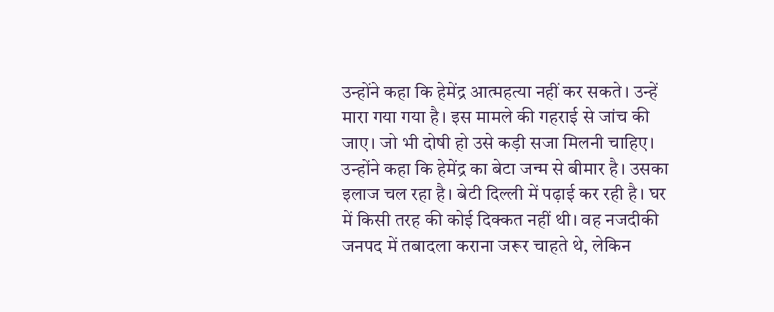उन्होंने कहा कि हेमेंद्र आत्महत्या नहीं कर सकते। उन्हें मारा गया गया है। इस मामले की गहराई से जांच की जाए। जो भी दोषी हो उसे कड़ी सजा मिलनी चाहिए।
उन्होंने कहा कि हेमेंद्र का बेटा जन्म से बीमार है। उसका इलाज चल रहा है। बेटी दिल्ली में पढ़ाई कर रही है। घर में किसी तरह की कोई दिक्कत नहीं थी। वह नजदीकी जनपद में तबादला कराना जरूर चाहते थे, लेकिन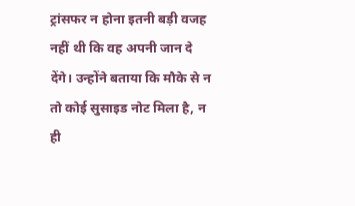ट्रांसफर न होना इतनी बड़ी वजह नहीं थी कि वह अपनी जान दे देंगे। उन्होंने बताया कि मौके से न तो कोई सुसाइड नोट मिला है, न ही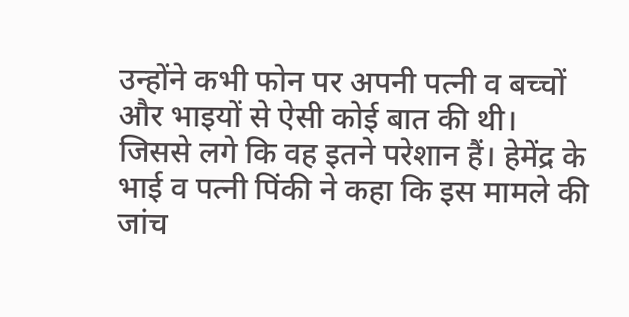उन्होंने कभी फोन पर अपनी पत्नी व बच्चों और भाइयों से ऐसी कोई बात की थी। जिससे लगे कि वह इतने परेशान हैं। हेमेंद्र के भाई व पत्नी पिंकी ने कहा कि इस मामले की जांच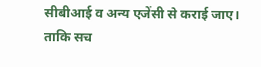सीबीआई व अन्य एजेंसी से कराई जाए। ताकि सच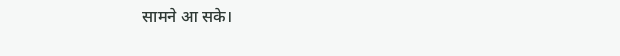सामने आ सके।